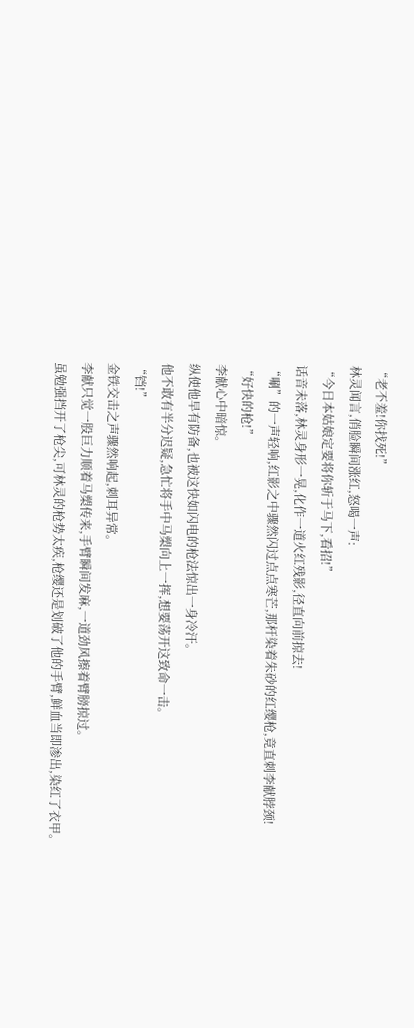“老不羞!你找死!”
林灵闻言,俏脸瞬间涨红,怒喝一声:
“今日本姑娘定要将你斩于马下,看招!”
话音未落,林灵身形一晃,化作一道火红残影,径直向前掠去!
“唰”的一声轻响,红影之中骤然闪过点点寒芒,那杆染着朱砂的红缨枪,竟直刺李献脖颈!
“好快的枪!”
李献心中暗惊。
纵使他早有防备,也被这快如闪电的枪法惊出一身冷汗。
他不敢有半分迟疑,急忙将手中马槊向上一挥,想要荡开这致命一击。
“铛!”
金铁交击之声骤然响起,刺耳异常。
李献只觉一股巨力顺着马槊传来,手臂瞬间发麻,一道劲风擦着臂膀掠过。
虽勉强挡开了枪尖,可林灵的枪势太疾,枪缨还是划破了他的手臂,鲜血当即渗出,染红了衣甲。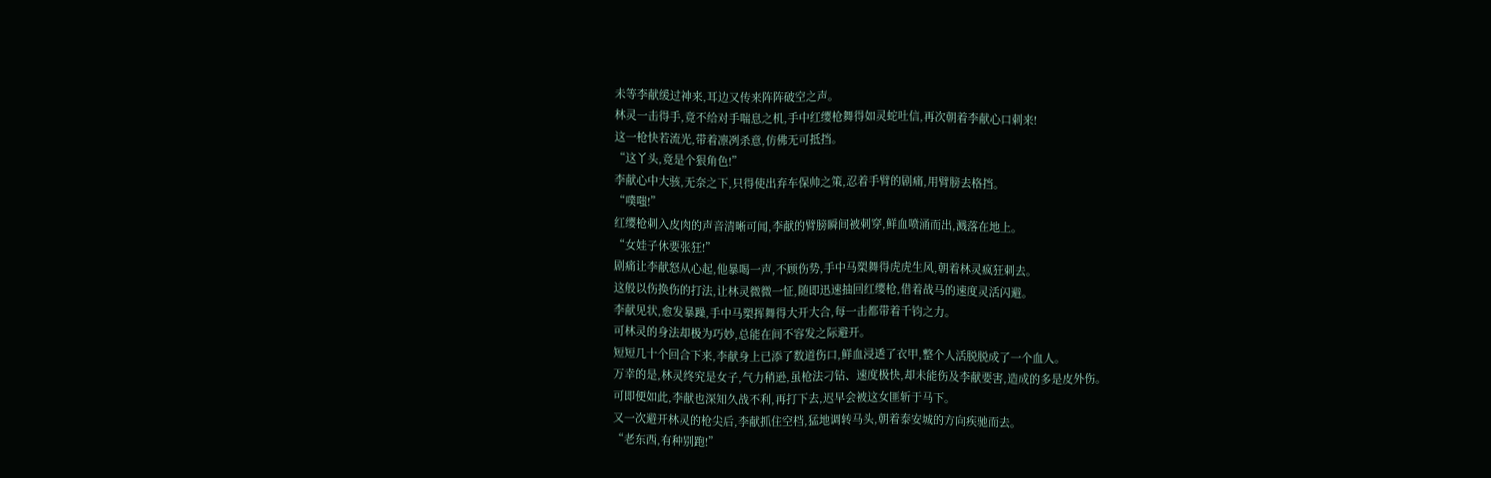未等李献缓过神来,耳边又传来阵阵破空之声。
林灵一击得手,竟不给对手喘息之机,手中红缨枪舞得如灵蛇吐信,再次朝着李献心口刺来!
这一枪快若流光,带着凛冽杀意,仿佛无可抵挡。
“这丫头,竟是个狠角色!”
李献心中大骇,无奈之下,只得使出弃车保帅之策,忍着手臂的剧痛,用臂膀去格挡。
“噗嗤!”
红缨枪刺入皮肉的声音清晰可闻,李献的臂膀瞬间被刺穿,鲜血喷涌而出,溅落在地上。
“女娃子休要张狂!”
剧痛让李献怒从心起,他暴喝一声,不顾伤势,手中马槊舞得虎虎生风,朝着林灵疯狂刺去。
这般以伤换伤的打法,让林灵微微一怔,随即迅速抽回红缨枪,借着战马的速度灵活闪避。
李献见状,愈发暴躁,手中马槊挥舞得大开大合,每一击都带着千钧之力。
可林灵的身法却极为巧妙,总能在间不容发之际避开。
短短几十个回合下来,李献身上已添了数道伤口,鲜血浸透了衣甲,整个人活脱脱成了一个血人。
万幸的是,林灵终究是女子,气力稍逊,虽枪法刁钻、速度极快,却未能伤及李献要害,造成的多是皮外伤。
可即便如此,李献也深知久战不利,再打下去,迟早会被这女匪斩于马下。
又一次避开林灵的枪尖后,李献抓住空档,猛地调转马头,朝着泰安城的方向疾驰而去。
“老东西,有种别跑!”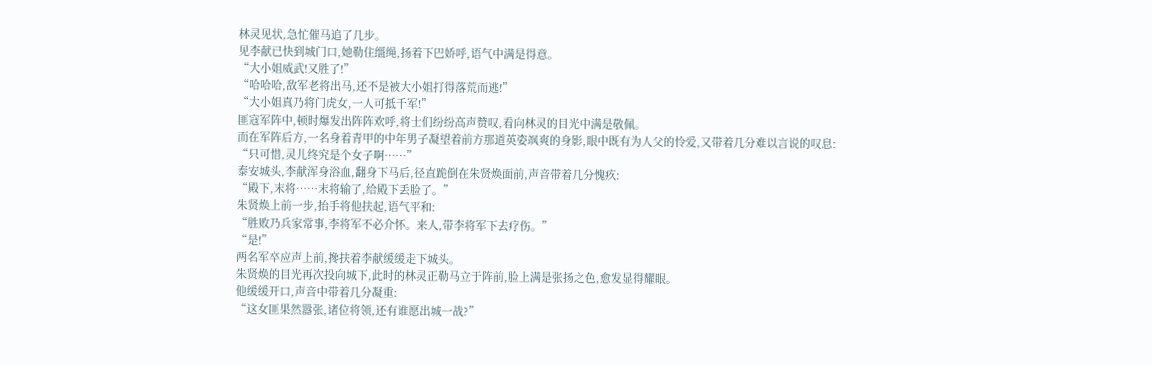林灵见状,急忙催马追了几步。
见李献已快到城门口,她勒住缰绳,扬着下巴娇呼,语气中满是得意。
“大小姐威武!又胜了!”
“哈哈哈,敌军老将出马,还不是被大小姐打得落荒而逃!”
“大小姐真乃将门虎女,一人可抵千军!”
匪寇军阵中,顿时爆发出阵阵欢呼,将士们纷纷高声赞叹,看向林灵的目光中满是敬佩。
而在军阵后方,一名身着青甲的中年男子凝望着前方那道英姿飒爽的身影,眼中既有为人父的怜爱,又带着几分难以言说的叹息:
“只可惜,灵儿终究是个女子啊……”
泰安城头,李献浑身浴血,翻身下马后,径直跪倒在朱贤焕面前,声音带着几分愧疚:
“殿下,末将……末将输了,给殿下丢脸了。”
朱贤焕上前一步,抬手将他扶起,语气平和:
“胜败乃兵家常事,李将军不必介怀。来人,带李将军下去疗伤。”
“是!”
两名军卒应声上前,搀扶着李献缓缓走下城头。
朱贤焕的目光再次投向城下,此时的林灵正勒马立于阵前,脸上满是张扬之色,愈发显得耀眼。
他缓缓开口,声音中带着几分凝重:
“这女匪果然嚣张,诸位将领,还有谁愿出城一战?”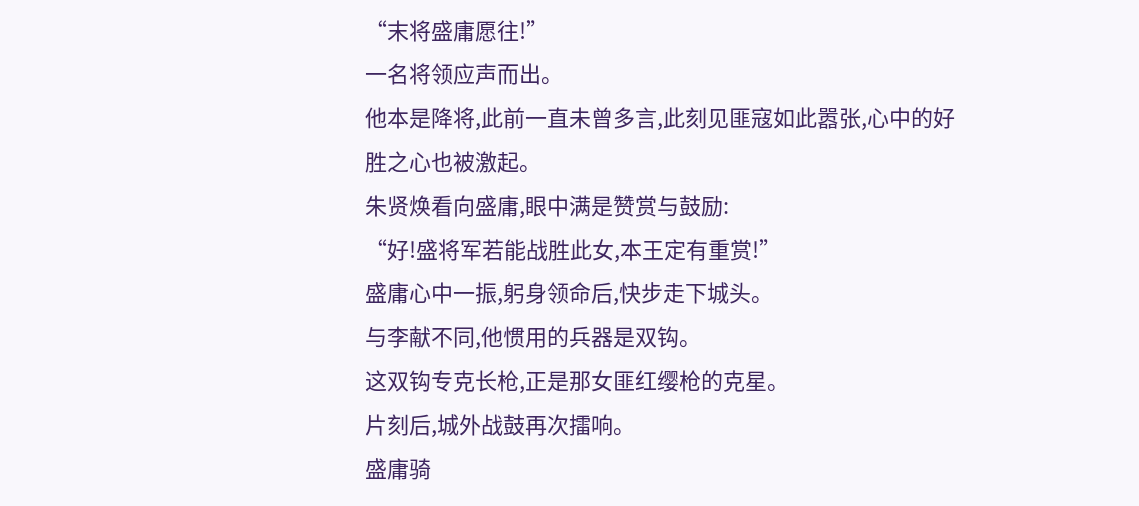“末将盛庸愿往!”
一名将领应声而出。
他本是降将,此前一直未曾多言,此刻见匪寇如此嚣张,心中的好胜之心也被激起。
朱贤焕看向盛庸,眼中满是赞赏与鼓励:
“好!盛将军若能战胜此女,本王定有重赏!”
盛庸心中一振,躬身领命后,快步走下城头。
与李献不同,他惯用的兵器是双钩。
这双钩专克长枪,正是那女匪红缨枪的克星。
片刻后,城外战鼓再次擂响。
盛庸骑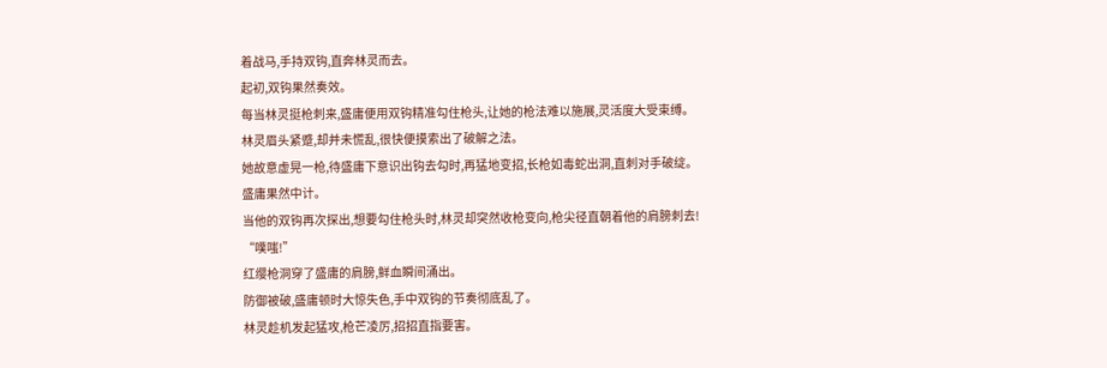着战马,手持双钩,直奔林灵而去。
起初,双钩果然奏效。
每当林灵挺枪刺来,盛庸便用双钩精准勾住枪头,让她的枪法难以施展,灵活度大受束缚。
林灵眉头紧蹙,却并未慌乱,很快便摸索出了破解之法。
她故意虚晃一枪,待盛庸下意识出钩去勾时,再猛地变招,长枪如毒蛇出洞,直刺对手破绽。
盛庸果然中计。
当他的双钩再次探出,想要勾住枪头时,林灵却突然收枪变向,枪尖径直朝着他的肩膀刺去!
“噗嗤!”
红缨枪洞穿了盛庸的肩膀,鲜血瞬间涌出。
防御被破,盛庸顿时大惊失色,手中双钩的节奏彻底乱了。
林灵趁机发起猛攻,枪芒凌厉,招招直指要害。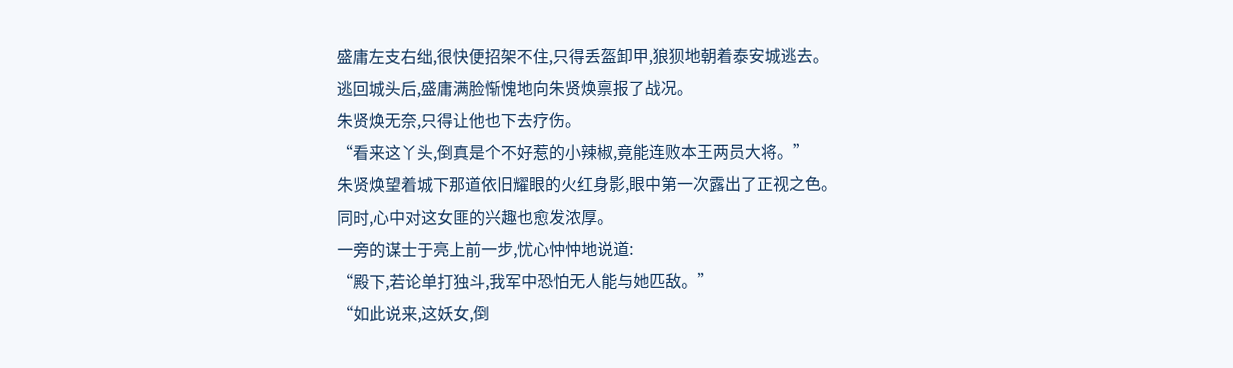盛庸左支右绌,很快便招架不住,只得丢盔卸甲,狼狈地朝着泰安城逃去。
逃回城头后,盛庸满脸惭愧地向朱贤焕禀报了战况。
朱贤焕无奈,只得让他也下去疗伤。
“看来这丫头,倒真是个不好惹的小辣椒,竟能连败本王两员大将。”
朱贤焕望着城下那道依旧耀眼的火红身影,眼中第一次露出了正视之色。
同时,心中对这女匪的兴趣也愈发浓厚。
一旁的谋士于亮上前一步,忧心忡忡地说道:
“殿下,若论单打独斗,我军中恐怕无人能与她匹敌。”
“如此说来,这妖女,倒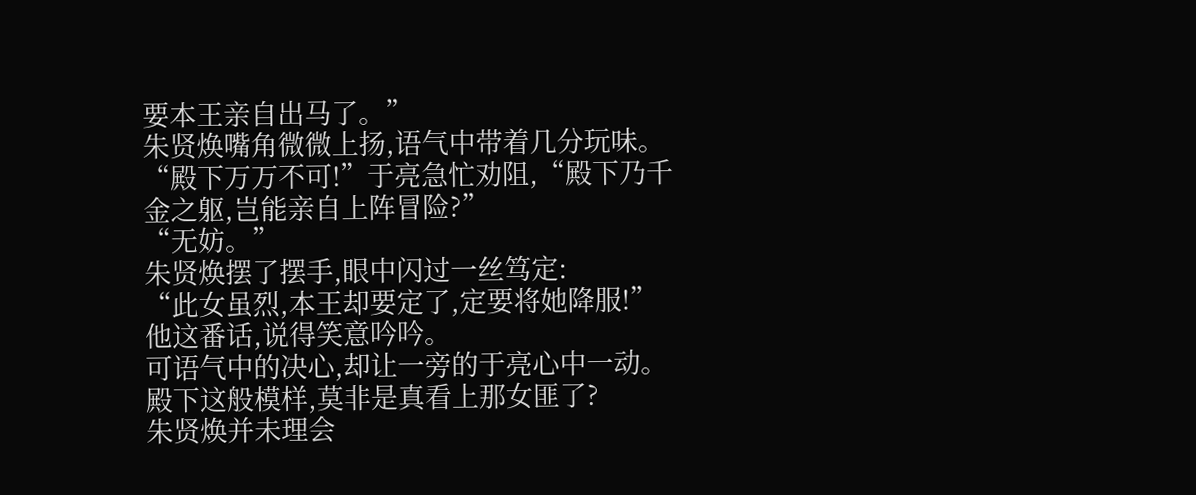要本王亲自出马了。”
朱贤焕嘴角微微上扬,语气中带着几分玩味。
“殿下万万不可!”于亮急忙劝阻,“殿下乃千金之躯,岂能亲自上阵冒险?”
“无妨。”
朱贤焕摆了摆手,眼中闪过一丝笃定:
“此女虽烈,本王却要定了,定要将她降服!”
他这番话,说得笑意吟吟。
可语气中的决心,却让一旁的于亮心中一动。
殿下这般模样,莫非是真看上那女匪了?
朱贤焕并未理会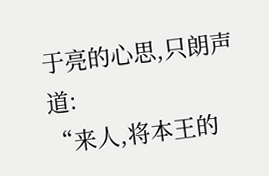于亮的心思,只朗声道:
“来人,将本王的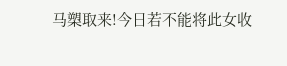马槊取来!今日若不能将此女收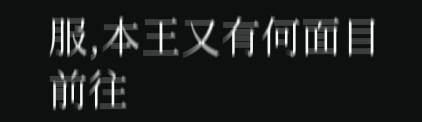服,本王又有何面目前往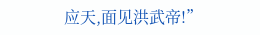应天,面见洪武帝!”